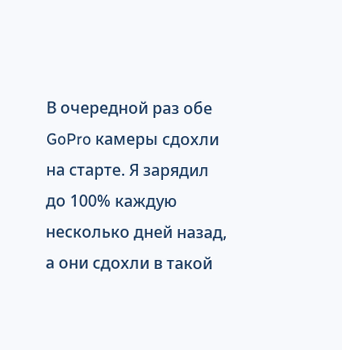В очередной раз обе GoPro камеры сдохли на старте. Я зарядил до 100% каждую несколько дней назад, а они сдохли в такой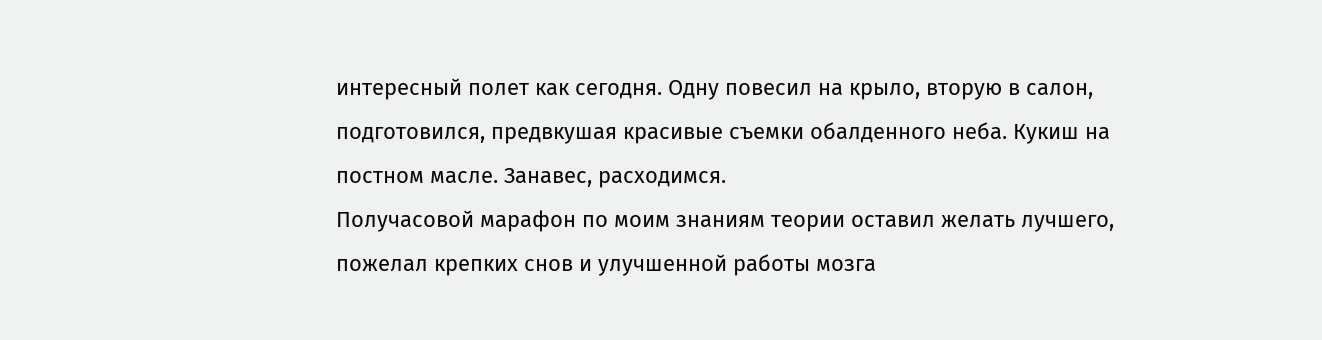интересный полет как сегодня. Одну повесил на крыло, вторую в салон, подготовился, предвкушая красивые съемки обалденного неба. Кукиш на постном масле. Занавес, расходимся.
Получасовой марафон по моим знаниям теории оставил желать лучшего, пожелал крепких снов и улучшенной работы мозга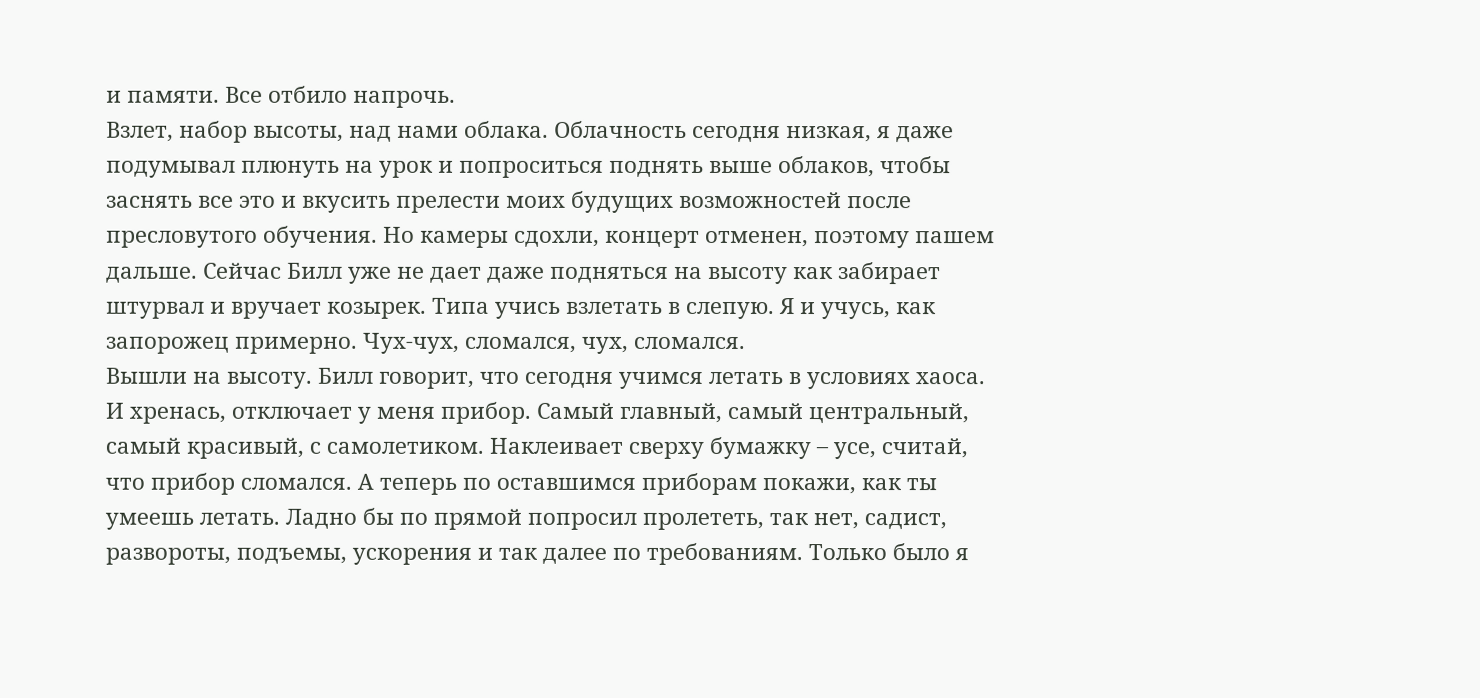и памяти. Все отбило напрочь.
Взлет, набор высоты, над нами облака. Облачность сегодня низкая, я даже подумывал плюнуть на урок и попроситься поднять выше облаков, чтобы заснять все это и вкусить прелести моих будущих возможностей после пресловутого обучения. Но камеры сдохли, концерт отменен, поэтому пашем дальше. Сейчас Билл уже не дает даже подняться на высоту как забирает штурвал и вручает козырек. Типа учись взлетать в слепую. Я и учусь, как запорожец примерно. Чух-чух, сломался, чух, сломался.
Вышли на высоту. Билл говорит, что сегодня учимся летать в условиях хаоса. И хренась, отключает у меня прибор. Самый главный, самый центральный, самый красивый, с самолетиком. Наклеивает сверху бумажку – усе, считай, что прибор сломался. А теперь по оставшимся приборам покажи, как ты умеешь летать. Ладно бы по прямой попросил пролететь, так нет, садист, развороты, подъемы, ускорения и так далее по требованиям. Только было я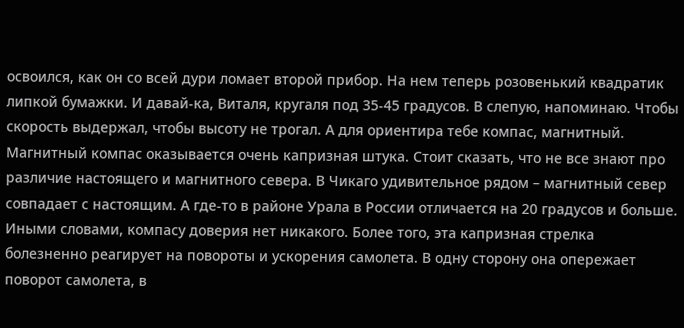освоился, как он со всей дури ломает второй прибор. На нем теперь розовенький квадратик липкой бумажки. И давай-ка, Виталя, кругаля под 35-45 градусов. В слепую, напоминаю. Чтобы скорость выдержал, чтобы высоту не трогал. А для ориентира тебе компас, магнитный.
Магнитный компас оказывается очень капризная штука. Стоит сказать, что не все знают про различие настоящего и магнитного севера. В Чикаго удивительное рядом – магнитный север совпадает с настоящим. А где-то в районе Урала в России отличается на 20 градусов и больше. Иными словами, компасу доверия нет никакого. Более того, эта капризная стрелка болезненно реагирует на повороты и ускорения самолета. В одну сторону она опережает поворот самолета, в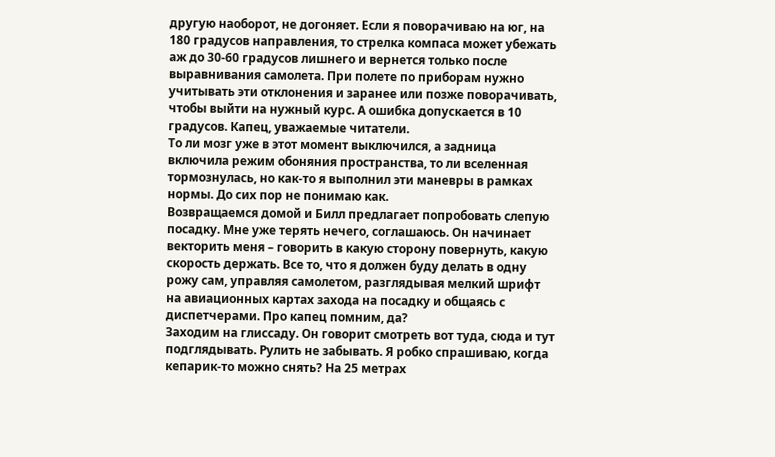другую наоборот, не догоняет. Если я поворачиваю на юг, на 180 градусов направления, то стрелка компаса может убежать аж до 30-60 градусов лишнего и вернется только после выравнивания самолета. При полете по приборам нужно учитывать эти отклонения и заранее или позже поворачивать, чтобы выйти на нужный курс. А ошибка допускается в 10 градусов. Капец, уважаемые читатели.
То ли мозг уже в этот момент выключился, а задница включила режим обоняния пространства, то ли вселенная тормознулась, но как-то я выполнил эти маневры в рамках нормы. До сих пор не понимаю как.
Возвращаемся домой и Билл предлагает попробовать слепую посадку. Мне уже терять нечего, соглашаюсь. Он начинает векторить меня – говорить в какую сторону повернуть, какую скорость держать. Все то, что я должен буду делать в одну рожу сам, управляя самолетом, разглядывая мелкий шрифт на авиационных картах захода на посадку и общаясь с диспетчерами. Про капец помним, да?
Заходим на глиссаду. Он говорит смотреть вот туда, сюда и тут подглядывать. Рулить не забывать. Я робко спрашиваю, когда кепарик-то можно снять? На 25 метрах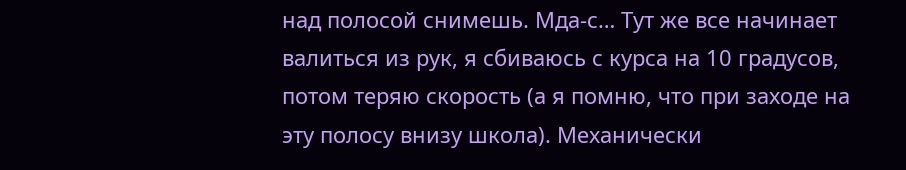над полосой снимешь. Мда-с… Тут же все начинает валиться из рук, я сбиваюсь с курса на 10 градусов, потом теряю скорость (а я помню, что при заходе на эту полосу внизу школа). Механически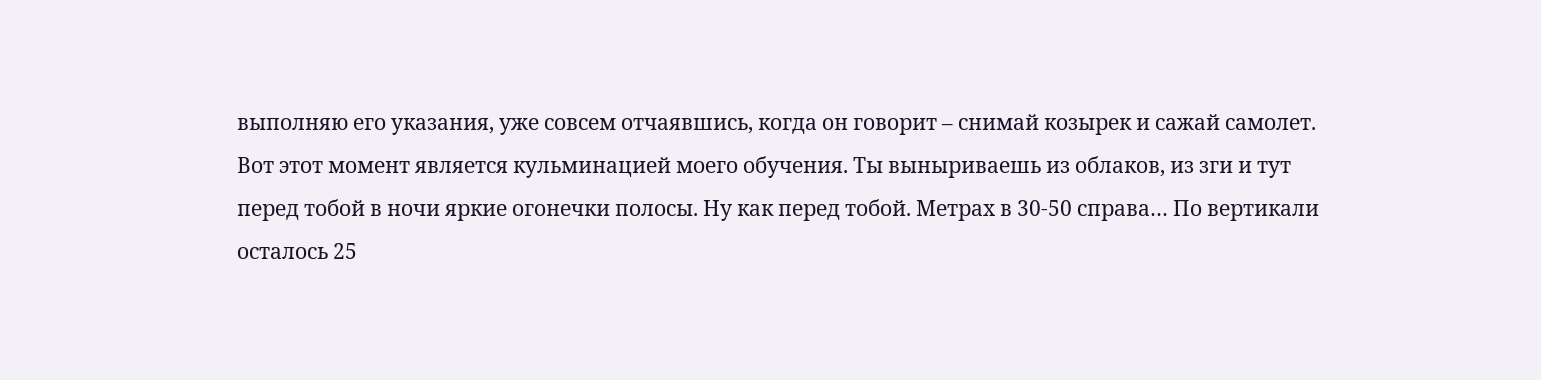выполняю его указания, уже совсем отчаявшись, когда он говорит – снимай козырек и сажай самолет.
Вот этот момент является кульминацией моего обучения. Ты выныриваешь из облаков, из зги и тут перед тобой в ночи яркие огонечки полосы. Ну как перед тобой. Метрах в 30-50 справа… По вертикали осталось 25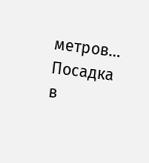метров… Посадка в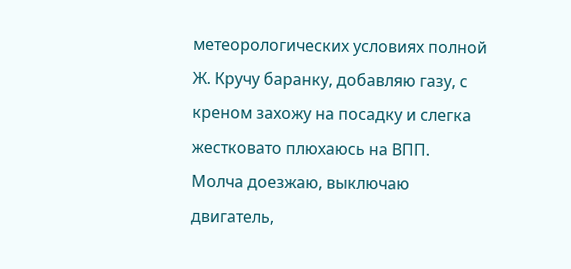метеорологических условиях полной Ж. Кручу баранку, добавляю газу, с креном захожу на посадку и слегка жестковато плюхаюсь на ВПП.
Молча доезжаю, выключаю двигатель,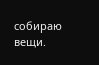собираю вещи.